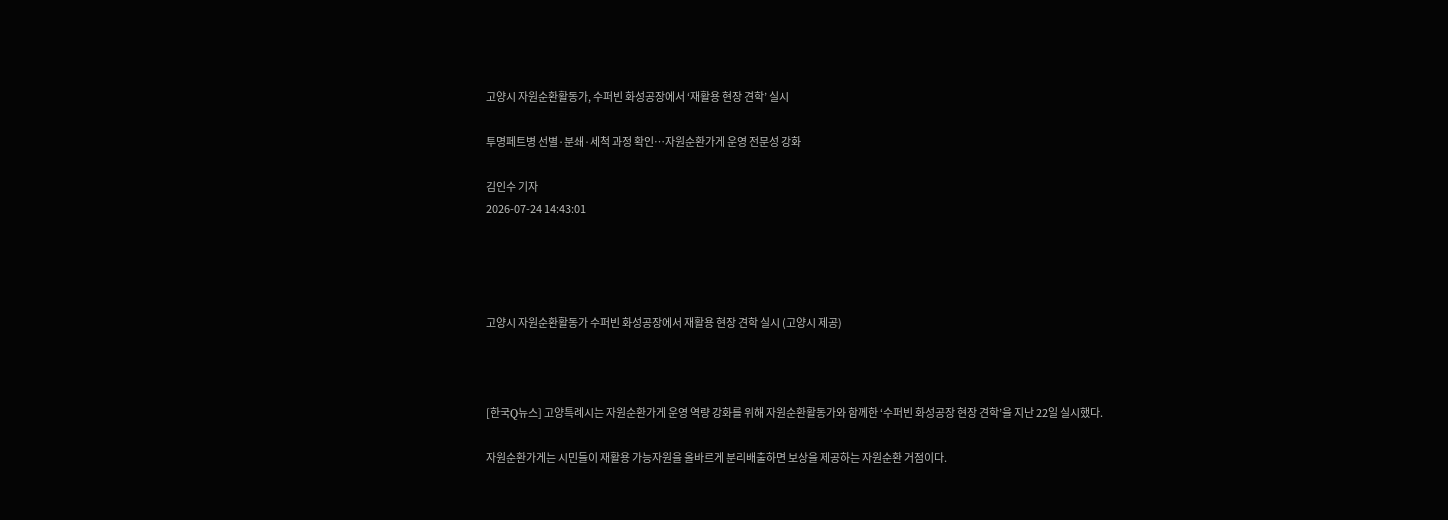고양시 자원순환활동가, 수퍼빈 화성공장에서 ‘재활용 현장 견학’ 실시

투명페트병 선별·분쇄·세척 과정 확인…자원순환가게 운영 전문성 강화

김인수 기자
2026-07-24 14:43:01




고양시 자원순환활동가 수퍼빈 화성공장에서 재활용 현장 견학 실시 (고양시 제공)



[한국Q뉴스] 고양특례시는 자원순환가게 운영 역량 강화를 위해 자원순환활동가와 함께한 ‘수퍼빈 화성공장 현장 견학’을 지난 22일 실시했다.

자원순환가게는 시민들이 재활용 가능자원을 올바르게 분리배출하면 보상을 제공하는 자원순환 거점이다.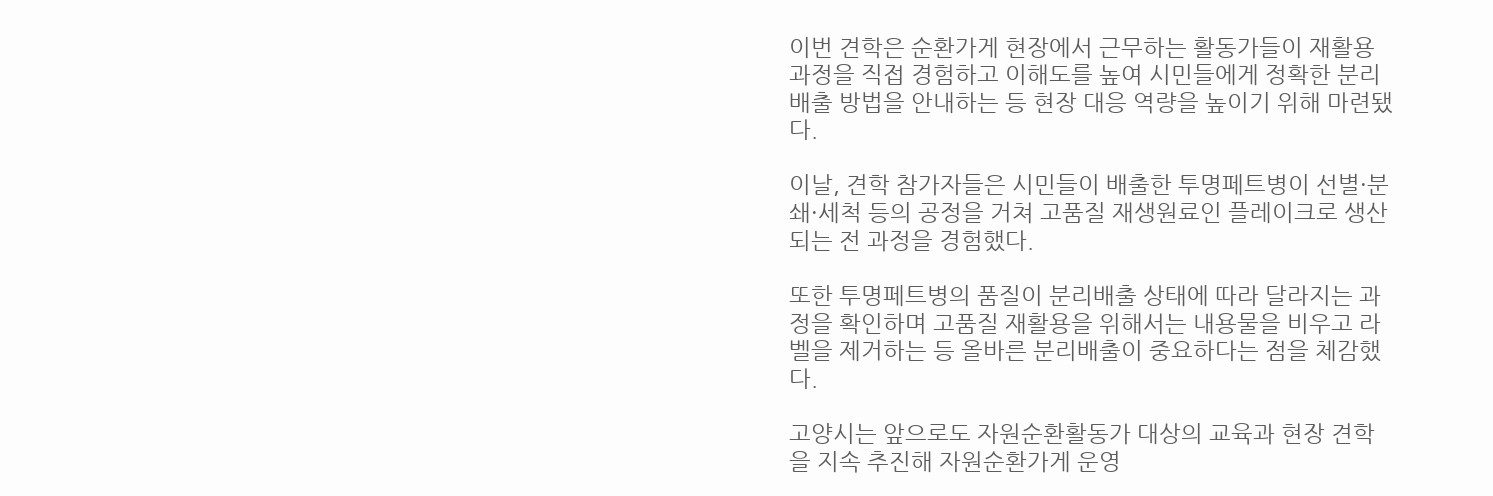이번 견학은 순환가게 현장에서 근무하는 활동가들이 재활용 과정을 직접 경험하고 이해도를 높여 시민들에게 정확한 분리배출 방법을 안내하는 등 현장 대응 역량을 높이기 위해 마련됐다.

이날, 견학 참가자들은 시민들이 배출한 투명페트병이 선별·분쇄·세척 등의 공정을 거쳐 고품질 재생원료인 플레이크로 생산되는 전 과정을 경험했다.

또한 투명페트병의 품질이 분리배출 상태에 따라 달라지는 과정을 확인하며 고품질 재활용을 위해서는 내용물을 비우고 라벨을 제거하는 등 올바른 분리배출이 중요하다는 점을 체감했다.

고양시는 앞으로도 자원순환활동가 대상의 교육과 현장 견학을 지속 추진해 자원순환가게 운영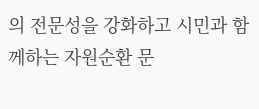의 전문성을 강화하고 시민과 함께하는 자원순환 문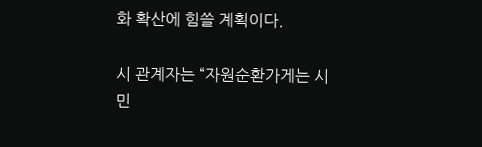화 확산에 힘쓸 계획이다.

시 관계자는 “자원순환가게는 시민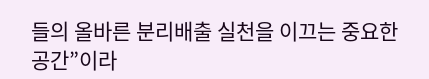들의 올바른 분리배출 실천을 이끄는 중요한 공간”이라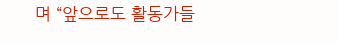며 “앞으로도 활동가들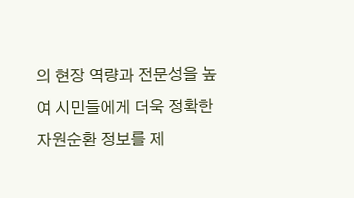의 현장 역량과 전문성을 높여 시민들에게 더욱 정확한 자원순환 정보를 제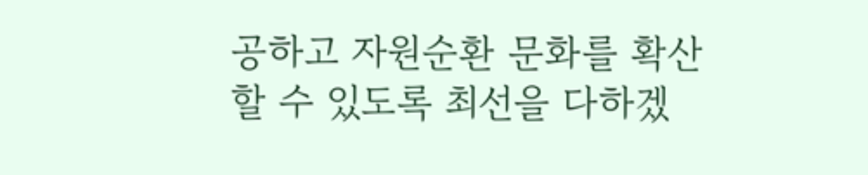공하고 자원순환 문화를 확산할 수 있도록 최선을 다하겠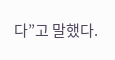다”고 말했다.